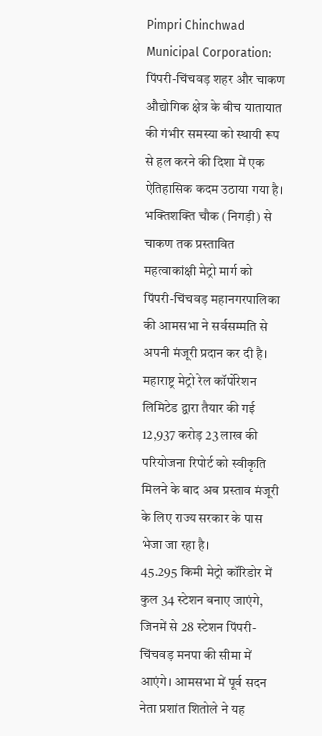Pimpri Chinchwad Municipal Corporation: पिंपरी-चिंचवड़ शहर और चाकण औद्योगिक क्षेत्र के बीच यातायात की गंभीर समस्या को स्थायी रूप से हल करने की दिशा में एक ऐतिहासिक कदम उठाया गया है। भक्तिशक्ति चौक (निगड़ी) से चाकण तक प्रस्तावित महत्वाकांक्षी मेट्रो मार्ग को पिंपरी-चिंचवड़ महानगरपालिका की आमसभा ने सर्वसम्मति से अपनी मंजूरी प्रदान कर दी है। महाराष्ट्र मेट्रो रेल कॉर्पोरेशन लिमिटेड द्वारा तैयार की गई 12,937 करोड़ 23 लाख की परियोजना रिपोर्ट को स्वीकृति मिलने के बाद अब प्रस्ताव मंजूरी के लिए राज्य सरकार के पास भेजा जा रहा है।
45.295 किमी मेट्रो कॉरिडोर में कुल 34 स्टेशन बनाए जाएंगे, जिनमें से 28 स्टेशन पिंपरी-चिंचवड़ मनपा की सीमा में आएंगे। आमसभा में पूर्व सदन नेता प्रशांत शितोले ने यह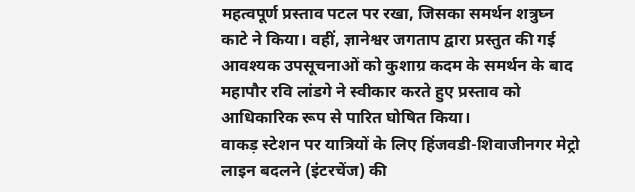महत्वपूर्ण प्रस्ताव पटल पर रखा, जिसका समर्थन शत्रुघ्न काटे ने किया। वहीं, ज्ञानेश्वर जगताप द्वारा प्रस्तुत की गई आवश्यक उपसूचनाओं को कुशाग्र कदम के समर्थन के बाद महापौर रवि लांडगे ने स्वीकार करते हुए प्रस्ताव को आधिकारिक रूप से पारित घोषित किया।
वाकड़ स्टेशन पर यात्रियों के लिए हिंजवडी-शिवाजीनगर मेट्रो लाइन बदलने (इंटरचेंज) की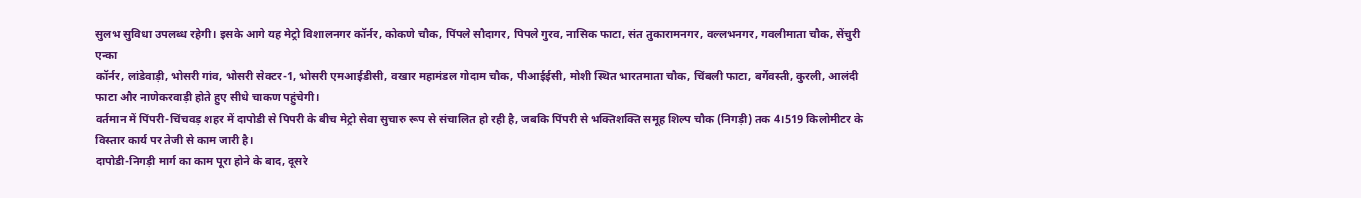सुलभ सुविधा उपलब्ध रहेगी। इसके आगे यह मेट्रो विशालनगर कॉर्नर, कोकणे चौक, पिंपले सौदागर, पिपले गुरव, नासिक फाटा, संत तुकारामनगर, वल्लभनगर, गवलीमाता चौक, सेंचुरी एन्का
कॉर्नर, लांडेवाड़ी, भोसरी गांव, भोसरी सेक्टर-1, भोसरी एमआईडीसी, वखार महामंडल गोदाम चौक, पीआईईसी, मोशी स्थित भारतमाता चौक, चिंबली फाटा, बर्गेवस्ती, कुरली, आलंदी फाटा और नाणेकरवाड़ी होते हुए सीधे चाकण पहुंचेगी।
वर्तमान में पिंपरी-चिंचवड़ शहर में दापोडी से पिपरी के बीच मेट्रो सेवा सुचारु रूप से संचालित हो रही है, जबकि पिंपरी से भक्तिशक्ति समूह शिल्प चौक (निगड़ी) तक 4।519 किलोमीटर के विस्तार कार्य पर तेजी से काम जारी है।
दापोडी-निगड़ी मार्ग का काम पूरा होने के बाद, दूसरे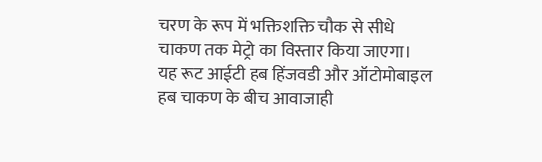चरण के रूप में भक्तिशक्ति चौक से सीधे चाकण तक मेट्रो का विस्तार किया जाएगा। यह रूट आईटी हब हिंजवडी और ऑटोमोबाइल हब चाकण के बीच आवाजाही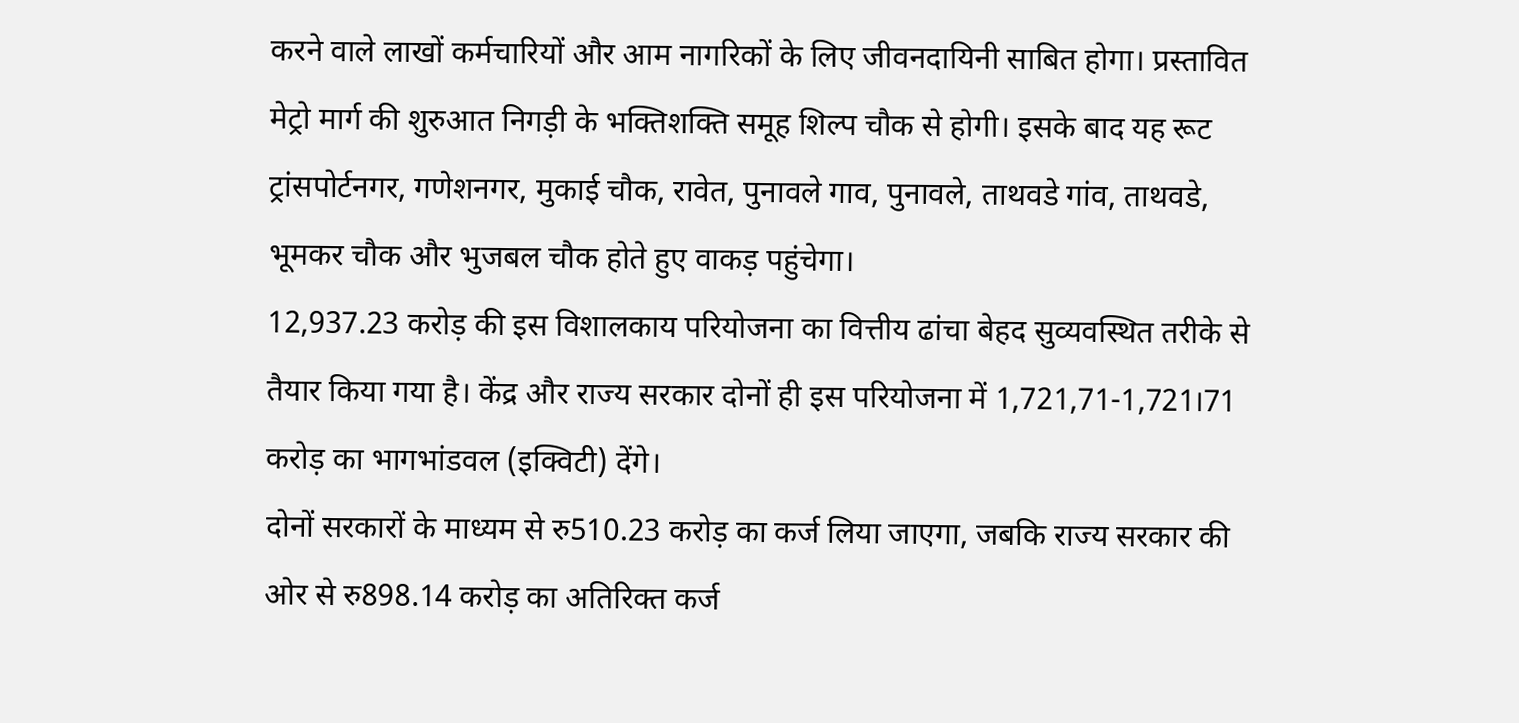करने वाले लाखों कर्मचारियों और आम नागरिकों के लिए जीवनदायिनी साबित होगा। प्रस्तावित मेट्रो मार्ग की शुरुआत निगड़ी के भक्तिशक्ति समूह शिल्प चौक से होगी। इसके बाद यह रूट ट्रांसपोर्टनगर, गणेशनगर, मुकाई चौक, रावेत, पुनावले गाव, पुनावले, ताथवडे गांव, ताथवडे, भूमकर चौक और भुजबल चौक होते हुए वाकड़ पहुंचेगा।
12,937.23 करोड़ की इस विशालकाय परियोजना का वित्तीय ढांचा बेहद सुव्यवस्थित तरीके से तैयार किया गया है। केंद्र और राज्य सरकार दोनों ही इस परियोजना में 1,721,71-1,721।71 करोड़ का भागभांडवल (इक्विटी) देंगे।
दोनों सरकारों के माध्यम से रु510.23 करोड़ का कर्ज लिया जाएगा, जबकि राज्य सरकार की ओर से रु898.14 करोड़ का अतिरिक्त कर्ज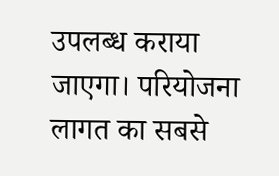उपलब्ध कराया जाएगा। परियोजना लागत का सबसे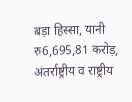बड़ा हिस्सा, यानी रु6,695,81 करोड़, अंतर्राष्ट्रीय व राष्ट्रीय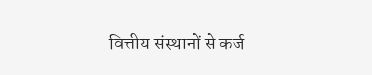वित्तीय संस्थानों से कर्ज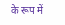के रूप में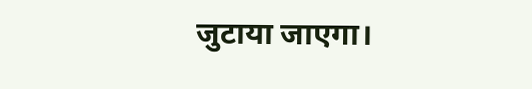जुटाया जाएगा।